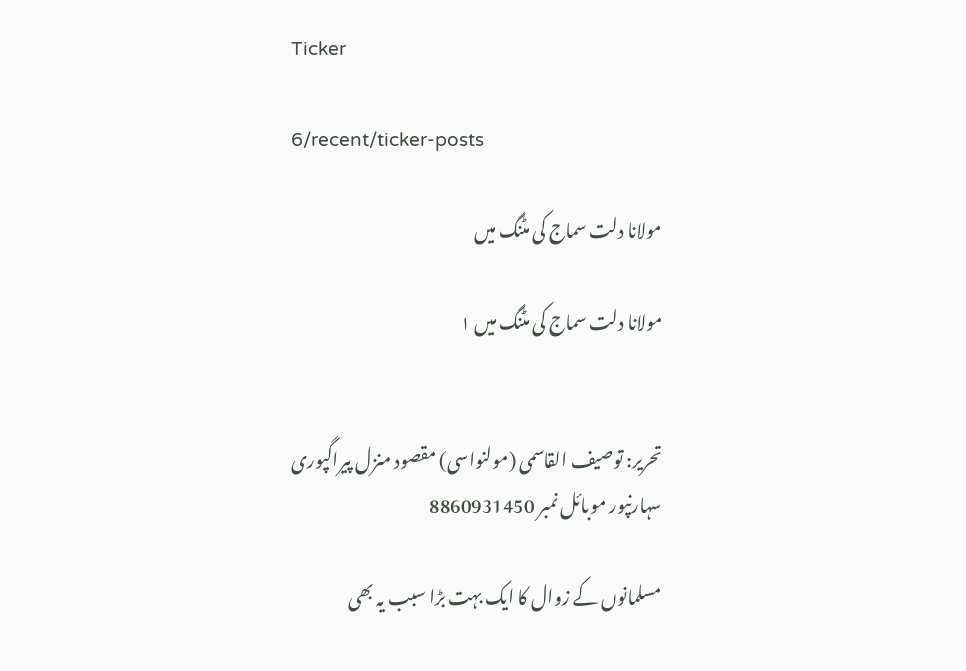Ticker

6/recent/ticker-posts

مولانا دلت سماج کی مٹنگ میں

مولانا دلت سماج کی مٹنگ میں ١


تحریر: توصیف القاسمی (مولنواسی) مقصود منزل پیراگپوری سہارنپور موبائل نمبر 8860931450

مسلمانوں کے زوال کا ایک بہت بڑا سبب یہ بھی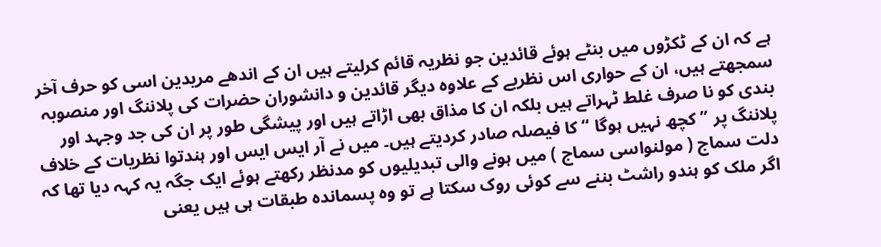ہے کہ ان کے ٹکڑوں میں بنٹے ہوئے قائدین جو نظریہ قائم کرلیتے ہیں ان کے اندھے مریدین اسی کو حرف آخر سمجھتے ہیں، ان کے حواری اس نظریے کے علاوہ دیگر قائدین و دانشوران حضرات کی پلاننگ اور منصوبہ بندی کو نا صرف غلط ٹہراتے ہیں بلکہ ان کا مذاق بھی اڑاتے ہیں اور پیشگی طور پر ان کی جد وجہد اور پلاننگ پر ”کچھ نہیں ہوگا “ کا فیصلہ صادر کردیتے ہیں۔ میں نے آر ایس ایس اور ہندتوا نظریات کے خلاف دلت سماج ( مولنواسی سماج ) میں ہونے والی تبدیلیوں کو مدنظر رکھتے ہوئے ایک جگہ یہ کہہ دیا تھا کہ اگر ملک کو ہندو راشٹ بننے سے کوئی روک سکتا ہے تو وہ پسماندہ طبقات ہی ہیں یعنی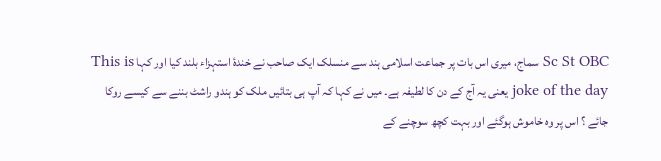Sc St OBC سماج، میری اس بات پر جماعت اسلامی ہند سے منسلک ایک صاحب نے خندۂ استہزاء بلند کیا اور کہا This is joke of the day یعنی یہ آج کے دن کا لطیفہ ہے۔ میں نے کہا کہ آپ ہی بتائیں ملک کو ہندو راشٹ بننے سے کیسے روکا جائے ؟ اس پر وہ خاموش ہوگئے اور بہت کچھ سوچنے کے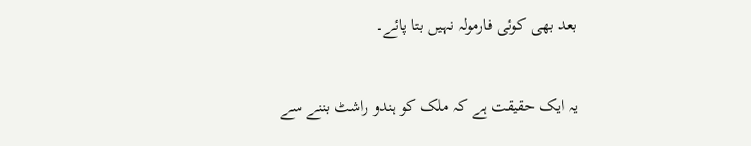بعد بھی کوئی فارمولہ نہیں بتا پائے۔


یہ ایک حقیقت ہے کہ ملک کو ہندو راشٹ بننے سے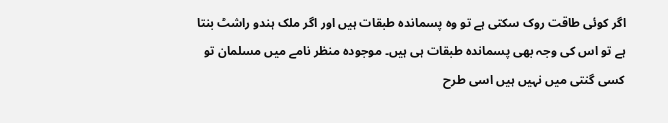اگر کوئی طاقت روک سکتی ہے تو وہ پسماندہ طبقات ہیں اور اگر ملک ہندو راشٹ بنتا ہے تو اس کی وجہ بھی پسماندہ طبقات ہی ہیں۔ موجودہ منظر نامے میں مسلمان تو کسی گنتی میں نہیں ہیں اسی طرح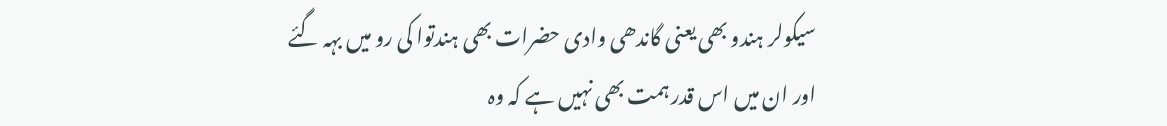سیکولر ہندو بھی یعنی گاندھی وادی حضرات بھی ہندتوا کی رو میں بہہ گئے اور ان میں اس قدر ہمت بھی نہیں ہے کہ وہ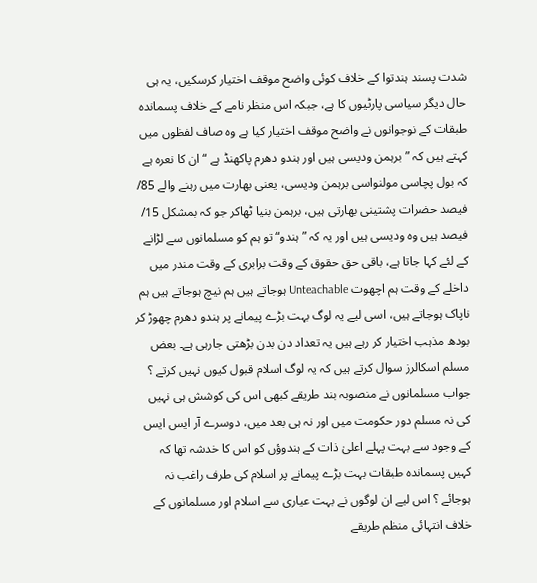شدت پسند ہندتوا کے خلاف کوئی واضح موقف اختیار کرسکیں، یہ ہی حال دیگر سیاسی پارٹیوں کا ہے، جبکہ اس منظر نامے کے خلاف پسماندہ طبقات کے نوجوانوں نے واضح موقف اختیار کیا ہے وہ صاف لفظوں میں کہتے ہیں کہ ”برہمن ودیسی ہیں اور ہندو دھرم پاکھنڈ ہے “ ان کا نعرہ ہے کہ بول پچاسی مولنواسی برہمن ودیسی، یعنی بھارت میں رہنے والے 85/ فیصد حضرات پشتینی بھارتی ہیں، برہمن بنیا ٹھاکر جو کہ بمشکل 15/ فیصد ہیں وہ ودیسی ہیں اور یہ کہ ”ہندو“ تو ہم کو مسلمانوں سے لڑانے کے لئے کہا جاتا ہے، باقی حق حقوق کے وقت برابری کے وقت مندر میں داخلے کے وقت ہم اچھوت Unteachable ہوجاتے ہیں ہم نیچ ہوجاتے ہیں ہم ناپاک ہوجاتے ہیں، اسی لیے یہ لوگ بہت بڑے پیمانے پر ہندو دھرم چھوڑ کر بودھ مذہب اختیار کر رہے ہیں یہ تعداد دن بدن بڑھتی جارہی ہے۔ بعض مسلم اسکالرز سوال کرتے ہیں کہ یہ لوگ اسلام قبول کیوں نہیں کرتے ؟ جواب مسلمانوں نے منصوبہ بند طریقے کبھی اس کی کوشش ہی نہیں کی نہ مسلم دور حکومت میں اور نہ ہی بعد میں، دوسرے آر ایس ایس کے وجود سے بہت پہلے اعلیٰ ذات کے ہندوؤں کو اس کا خدشہ تھا کہ کہیں پسماندہ طبقات بہت بڑے پیمانے پر اسلام کی طرف راغب نہ ہوجائے ؟ اس لیے ان لوگوں نے بہت عیاری سے اسلام اور مسلمانوں کے خلاف انتہائی منظم طریقے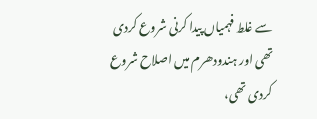سے غلط فہمیاں پیدا کرنی شروع کردی تھی اور ہندودھرم میں اصلاح شروع کردی تھی،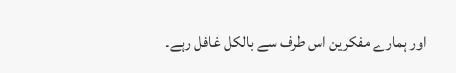اور ہمارے مفکرین اس طرف سے بالکل غافل رہے۔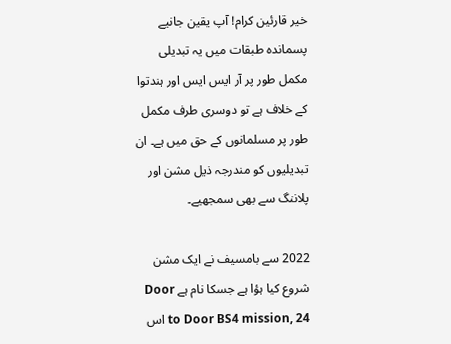خیر قارئین کرام! آپ یقین جانیے پسماندہ طبقات میں یہ تبدیلی مکمل طور پر آر ایس ایس اور ہندتوا کے خلاف ہے تو دوسری طرف مکمل طور پر مسلمانوں کے حق میں ہے۔ ان تبدیلیوں کو مندرجہ ذیل مشن اور پلاننگ سے بھی سمجھیے۔

2022 سے بامسیف نے ایک مشن شروع کیا ہؤا ہے جسکا نام ہے Door to Door BS4 mission, 24 اس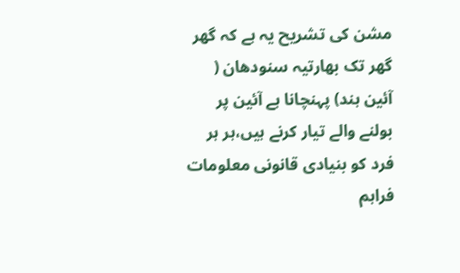مشن کی تشریح یہ ہے کہ گھر گھر تک بھارتیہ سنودھان ( آئین ہند) پہنچانا ہے آئین پر بولنے والے تیار کرنے ہیں،ہر ہر فرد کو بنیادی قانونی معلومات فراہم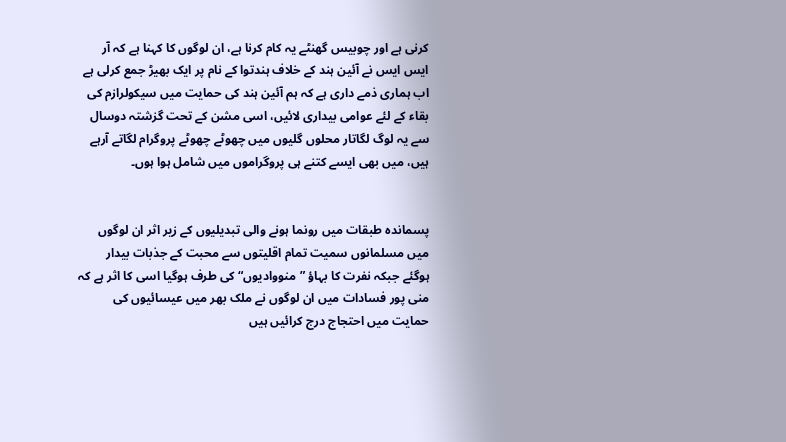کرنی ہے اور چوبیس گھنٹے یہ کام کرنا ہے، ان لوگوں کا کہنا ہے کہ آر ایس ایس نے آئین ہند کے خلاف ہندتوا کے نام پر ایک بھیڑ جمع کرلی ہے اب ہماری ذمے داری ہے کہ ہم آئین ہند کی حمایت میں سیکولرازم کی بقاء کے لئے عوامی بیداری لائیں، اسی مشن کے تحت گزشتہ دوسال سے یہ لوگ لگاتار محلوں گلیوں میں چھوٹے چھوٹے پروگرام لگاتے آرہے ہیں، میں بھی ایسے کتنے ہی پروگراموں میں شامل ہوا ہوں۔


پسماندہ طبقات میں رونما ہونے والی تبدیلیوں کے زیر اثر ان لوگوں میں مسلمانوں سمیت تمام اقلیتوں سے محبت کے جذبات بیدار ہوگئے جبکہ نفرت کا بہاؤ ”منووادیوں“ کی طرف ہوگیا اسی کا اثر ہے کہ منی پور فسادات میں ان لوگوں نے ملک بھر میں عیسائیوں کی حمایت میں احتجاج درج کرائیں ہیں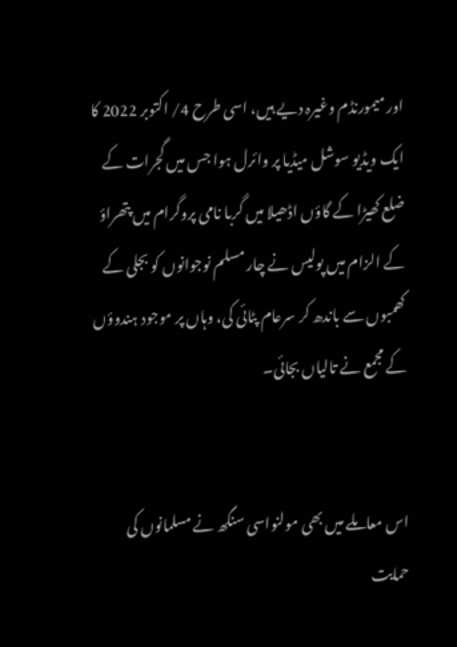اور میمورنڈم وغیرہ دیے ہیں، اسی طرح 4/ اکتوبر 2022 کا ایک ویڈیو سوشل میڈیا پر وائرل ہوا جس میں گجرات کے ضلع کھیڑا کے گاؤں اڈھیلا میں گربا نامی پروگرام میں پتھراؤ کے الزام میں پولیس نے چار مسلم نوجوانوں کو بجلی کے کھمبوں سے باندھ کر سرعام پٹائی کی، وہاں پر موجود ہندوؤں کے مجمع نے تالیاں بجائی۔


اس معاملے میں بھی مولنواسی سنگھ نے مسلمانوں کی حمایت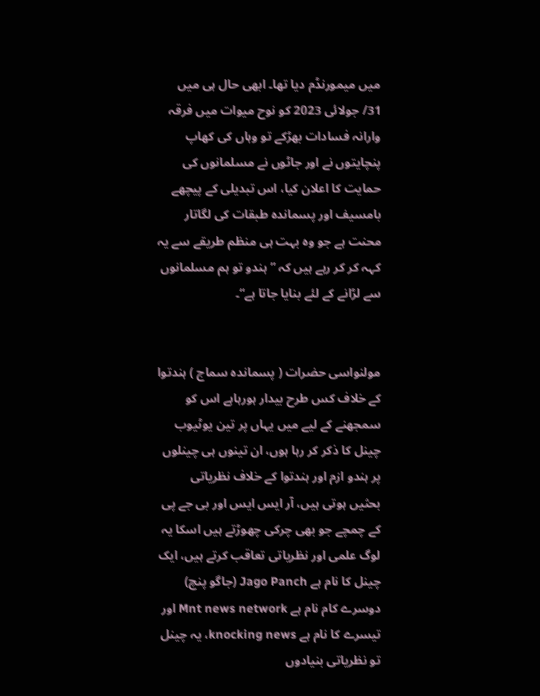میں میمورنڈم دیا تھا۔ ابھی حال ہی میں 31/ جولائی 2023 کو نوح میوات میں فرقہ وارانہ فسادات بھڑکے تو وہاں کی کھاپ پنچایتوں نے اور جاٹوں نے مسلمانوں کی حمایت کا اعلان کیا، اس تبدیلی کے پیچھے بامسیف اور پسماندہ طبقات کی لگاتار محنت ہے جو وہ بہت ہی منظم طریقے سے یہ کہہ کر کر رہے ہیں کہ ”ہندو تو ہم مسلمانوں سے لڑانے کے لئے بنایا جاتا ہے“۔


مولنواسی حضرات ( پسماندہ سماج ) ہندتوا کے خلاف کس طرح بیدار ہورہاہے اس کو سمجھنے کے لیے میں یہاں پر تین یوٹیوب چینل کا ذکر کر رہا ہوں، ان تینوں ہی چینلوں پر ہندو ازم اور ہندتوا کے خلاف نظریاتی بحثیں ہوتی ہیں، آر ایس ایس اور بی جے پی کے چمچے جو بھی چرکی چھوڑتے ہیں اسکا یہ لوگ علمی اور نظریاتی تعاقب کرتے ہیں، ایک چینل کا نام ہے Jago Panch (جاگو پنچ) دوسرے کام نام ہے Mnt news network اور تیسرے کا نام ہے knocking news، یہ چینل تو نظریاتی بنیادوں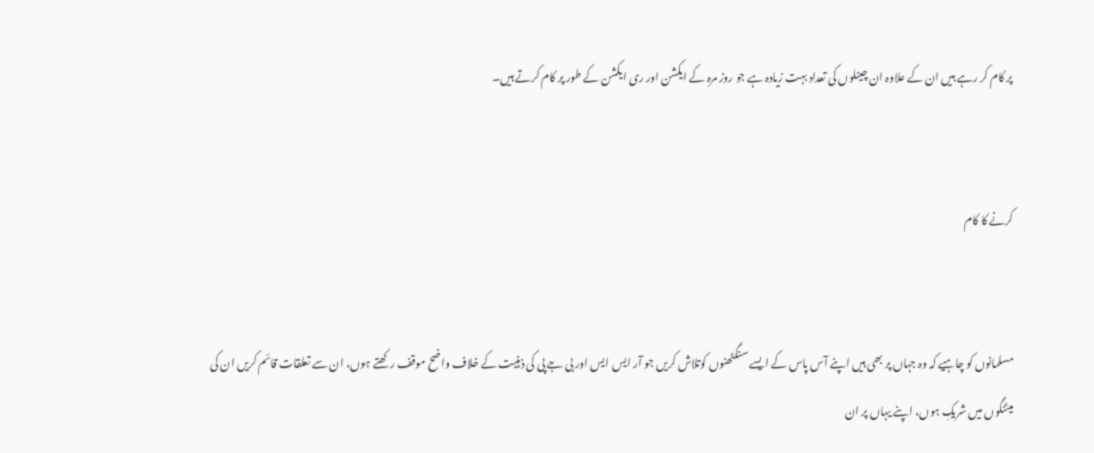پر کام کر رہے ہیں ان کے علاوہ ان چینلوں کی تعداد بہت زیادہ ہے جو روز مرہ کے ایکشن اور ری ایکشن کے طور پر کام کرتے ہیں۔


کرنے کا کام


مسلمانوں کو چاہیے کہ وہ جہاں پر بھی ہیں اپنے آس پاس کے ایسے سنگٹھنوں کوتلاش کریں جو آر ایس ایس اور بی جے پی کی ذہنیت کے خلاف واضح موقف رکھتے ہوں، ان سے تعلقات قائم کریں ان کی میٹنگوں میں شریکِ ہوں، اپنے یہاں پر ان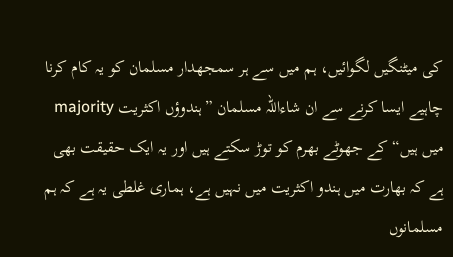کی میٹنگیں لگوائیں، ہم میں سے ہر سمجھدار مسلمان کو یہ کام کرنا چاہیے ایسا کرنے سے ان شاءاللہ مسلمان ”ہندوؤں اکثریت majority میں ہیں“ کے جھوٹے بھرم کو توڑ سکتے ہیں اور یہ ایک حقیقت بھی ہے کہ بھارت میں ہندو اکثریت میں نہیں ہے، ہماری غلطی یہ ہے کہ ہم مسلمانوں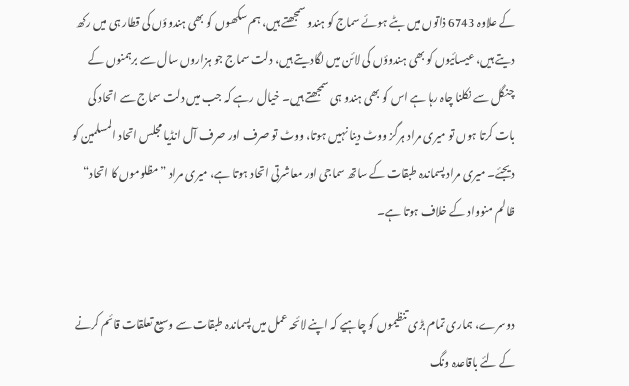کے علاوہ 6743 ذاتوں میں بٹے ہوئے سماج کو ہندو سمجھتے ہیں، ہم سکھوں کو بھی ہندوؤں کی قطار ہی میں رکھ دیتے ہیں، عیسائیوں کو بھی ہندوؤں کی لائن میں لگادیتے ہیں، دلت سماج جو ہزاروں سال سے برہمنوں کے چنگل سے نکلنا چاہ رہا ہے اس کو بھی ہندو ہی سمجھتے ہیں۔ خیال رہے کہ جب میں دلت سماج سے اتحاد کی بات کرتا ہوں تو میری مراد ہرگز ووٹ دینا نہیں ہوتا، ووٹ تو صرف اور صرف آل انڈیا مجلس اتحاد المسلمین کو دیجئے۔ میری مراد پسماندہ طبقات کے ساتھ سماجی اور معاشرتی اتحاد ہوتا ہے، میری مراد ”مظلوموں کا اتحاد“ ظالم منوواد کے خلاف ہوتا ہے۔


دوسرے، ہماری تمام بڑی تنظیموں کو چاہیے کہ اپنے لائحہ عمل میں پسماندہ طبقات سے وسیع تعلقات قائم کرنے کے لئے باقاعدہ ونگ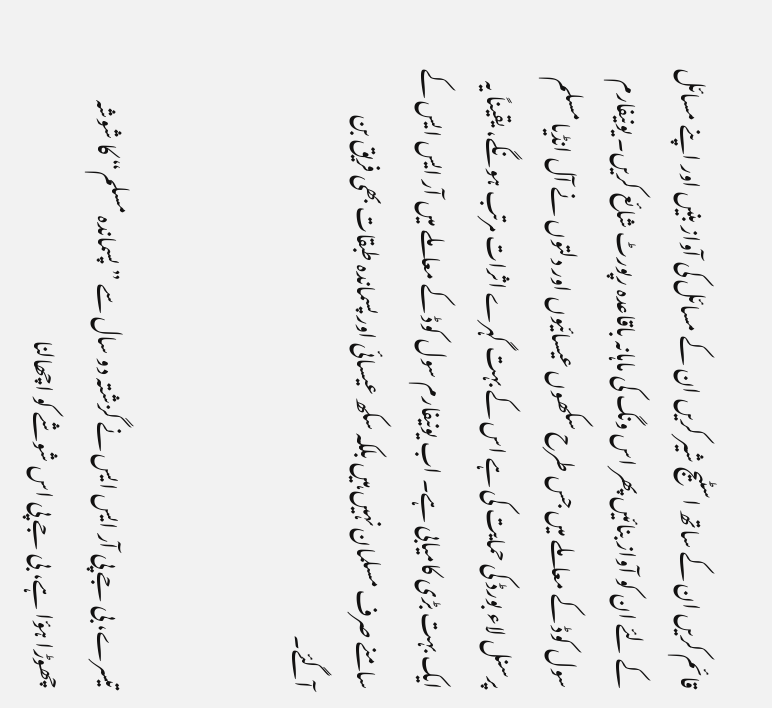قائم کریں ان کے ساتھ اسٹیج شیر کریں ان کے مسائل کی آواز بنیں اور اپنے مسائل کے لئے ان کو آواز بنائیں پھر اس ونگ کی ماہانہ باقاعدہ رپورٹ شائع کریں۔ یونیفارم سول کوڈ کے معاملے میں جس طرح سکھوں عیسائیوں اور دلتوں نے آل انڈیا مسلم پرسنل لاء بورڈ کی حمایت کی ہے اس کے بہت گہرے اثرات مرتب ہونگے، یقیناً یہ ایک بہت بڑی کامیابی ہے۔ اب یونیفارم سول کوڈ کے معاملے میں آر ایس ایس کے سامنے صرف مسلمان نہیں ہیں بلکہ سکھ عیسائی اور پسماندہ طبقات بھی فریق بن آگئے۔


تیسرے، بی جے پی آر ایس ایس نے گزشتہ دو سال سے ”پسماندہ مسلم“ کا شوشہ چھوڑا ہؤا ہے، بی جے پی اس شوشے کو اچھالنا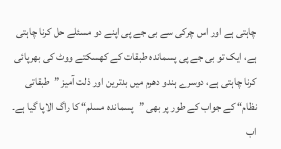چاہتی ہے اور اس چرکی سے بی جے پی اپنے دو مسئلے حل کرنا چاہتی ہے، ایک تو بی جے پی پسماندہ طبقات کے کھسکتے ووٹ کی بھرپائی کرنا چاہتی ہے، دوسرے ہندو دھرم میں بدترین اور ذلت آمیز ”طبقاتی نظام“ کے جواب کے طور پر بھی ”پسماندہ مسلم“ کا راگ الاپا گیا ہے۔ اب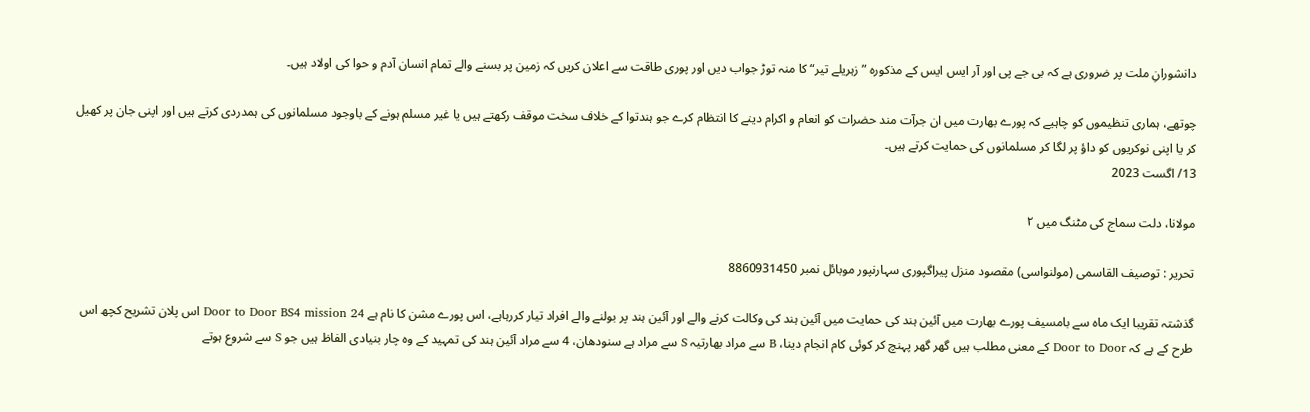دانشورانِ ملت پر ضروری ہے کہ بی جے پی اور آر ایس ایس کے مذکورہ ”زہریلے تیر“ کا منہ توڑ جواب دیں اور پوری طاقت سے اعلان کریں کہ زمین پر بسنے والے تمام انسان آدم و حوا کی اولاد ہیں۔

چوتھے، ہماری تنظیموں کو چاہیے کہ پورے بھارت میں ان جرآت مند حضرات کو انعام و اکرام دینے کا انتظام کرے جو ہندتوا کے خلاف سخت موقف رکھتے ہیں یا غیر مسلم ہونے کے باوجود مسلمانوں کی ہمدردی کرتے ہیں اور اپنی جان پر کھیل کر یا اپنی نوکریوں کو داؤ پر لگا کر مسلمانوں کی حمایت کرتے ہیں۔
13/ اگست 2023

مولانا، دلت سماج کی مٹنگ میں ٢

تحریر : توصیف القاسمی (مولنواسی) مقصود منزل پیراگپوری سہارنپور موبائل نمبر 8860931450

گذشتہ تقریبا ایک ماہ سے بامسیف پورے بھارت میں آئین ہند کی حمایت میں آئین ہند کی وکالت کرنے والے اور آئین ہند پر بولنے والے افراد تیار کررہاہے، اس پورے مشن کا نام ہے Door to Door BS4 mission 24 اس پلان تشریح کچھ اس طرح کے ہے کہ Door to Door کے معنی مطلب ہیں گھر گھر پہنچ کر کوئی کام انجام دینا، B سے مراد بھارتیہ S سے مراد ہے سنودھان، 4 سے مراد آئین ہند کی تمہید کے وہ چار بنیادی الفاظ ہیں جو S سے شروع ہوتے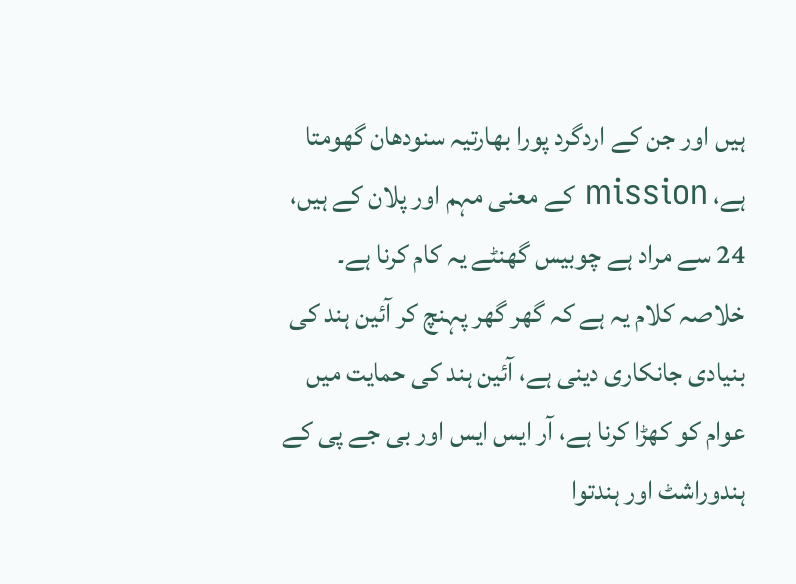ہیں اور جن کے اردگرد پورا بھارتیہ سنودھان گھومتا ہے، mission کے معنی مہم اور پلان کے ہیں، 24 سے مراد ہے چوبیس گھنٹے یہ کام کرنا ہے۔ خلاصہ کلام یہ ہے کہ گھر گھر پہنچ کر آئین ہند کی بنیادی جانکاری دینی ہے، آئین ہند کی حمایت میں عوام کو کھڑا کرنا ہے، آر ایس ایس اور بی جے پی کے ہندوراشٹ اور ہندتوا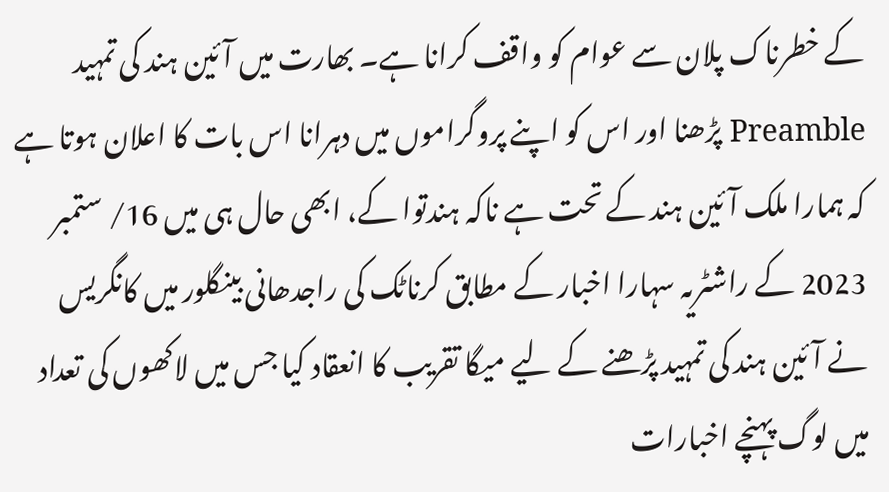کے خطرناک پلان سے عوام کو واقف کرانا ہے۔ بھارت میں آئین ہند کی تمہید Preamble پڑھنا اور اس کو اپنے پروگراموں میں دہرانا اس بات کا اعلان ہوتا ہے کہ ہمارا ملک آئین ہند کے تحت ہے ناکہ ہندتوا کے، ابھی حال ہی میں 16/ ستمبر 2023 کے راشٹریہ سہارا اخبار کے مطابق کرناٹک کی راجدھانی بینگلور میں کانگریس نے آئین ہند کی تمہید پڑھنے کے لیے میگا تقریب کا انعقاد کیا جس میں لاکھوں کی تعداد میں لوگ پہنچے اخبارات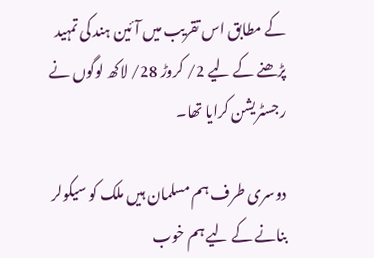کے مطابق اس تقریب میں آئین ہند کی تمہید پڑھنے کے لیے 2/ کروڑ 28/ لاکھ لوگوں نے رجسٹریشن کرایا تھا۔

دوسری طرف ہم مسلمان ہیں ملک کو سیکولر بنانے کے لیے ہم خوب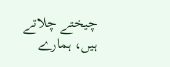چیختے چلاتے ہیں، ہمارے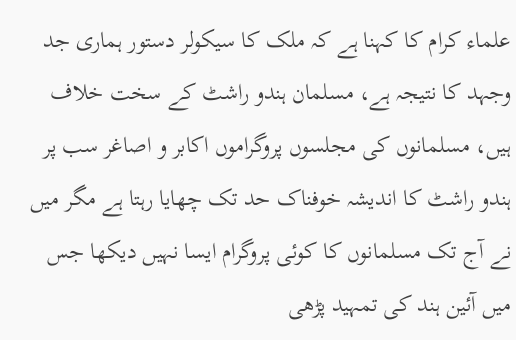علماء کرام کا کہنا ہے کہ ملک کا سیکولر دستور ہماری جد وجہد کا نتیجہ ہے، مسلمان ہندو راشٹ کے سخت خلاف ہیں، مسلمانوں کی مجلسوں پروگراموں اکابر و اصاغر سب پر ہندو راشٹ کا اندیشہ خوفناک حد تک چھایا رہتا ہے مگر میں نے آج تک مسلمانوں کا کوئی پروگرام ایسا نہیں دیکھا جس میں آئین ہند کی تمہید پڑھی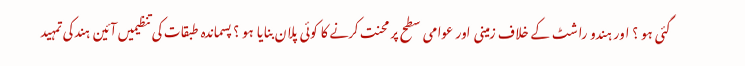گئی ہو ؟ اور ہندو راشٹ کے خلاف زمینی اور عوامی سطح پر محنت کرنے کا کوئی پلان بنایا ہو ؟ پسماندہ طبقات کی تنظیمیں آئین ہند کی تمہید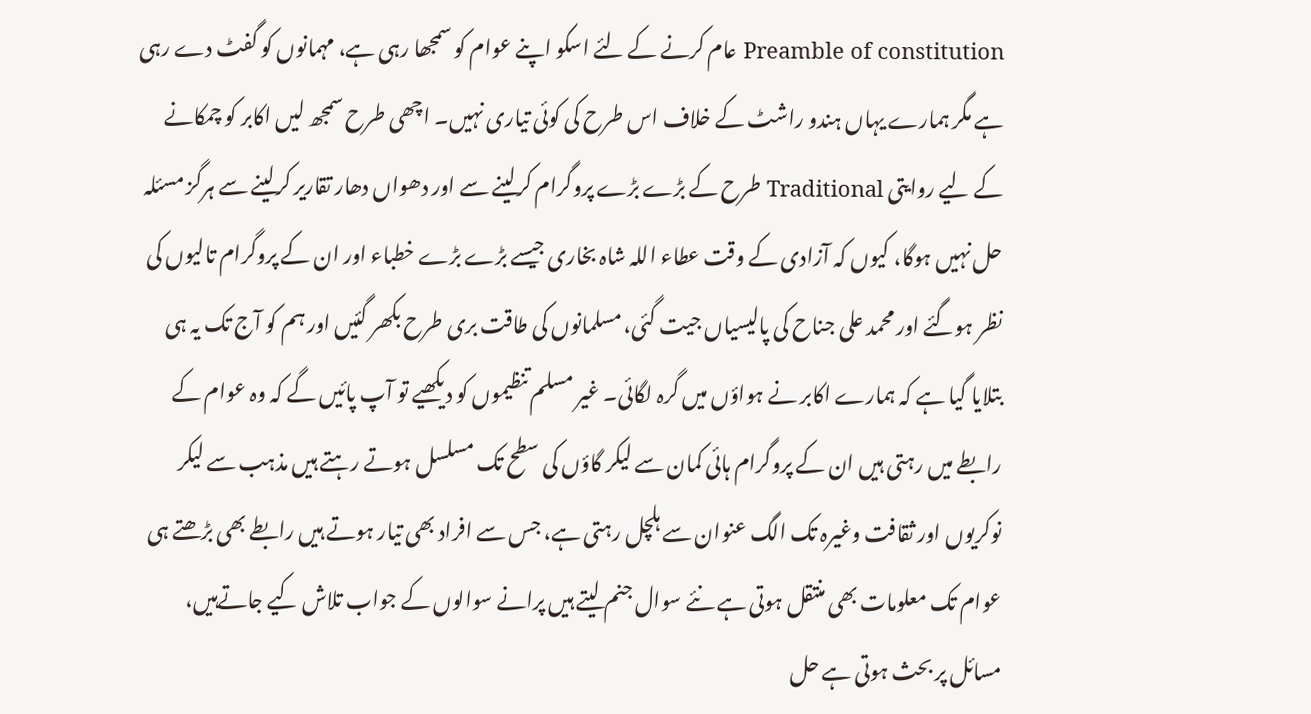Preamble of constitution عام کرنے کے لئے اسکو اپنے عوام کو سمجھا رہی ہے، مہمانوں کو گفٹ دے رہی ہے مگر ہمارے یہاں ہندو راشٹ کے خلاف اس طرح کی کوئی تیاری نہیں۔ اچھی طرح سمجھ لیں اکابر کو چمکانے کے لیے روایتی Traditional طرح کے بڑے بڑے پروگرام کرلینے سے اور دھواں دھار تقاریر کرلینے سے ہرگز مسئلہ حل نہیں ہوگا، کیوں کہ آزادی کے وقت عطاء اللہ شاہ بخاری جیسے بڑے بڑے خطباء اور ان کے پروگرام تالیوں کی نظر ہوگئے اور محمد علی جناح کی پالیسیاں جیت گئی، مسلمانوں کی طاقت بری طرح بکھر گئیں اور ہم کو آج تک یہ ہی بتلایا گیا ہے کہ ہمارے اکابر نے ہواؤں میں گرہ لگائی۔ غیر مسلم تنظیموں کو دیکھیے تو آپ پائیں گے کہ وہ عوام کے رابطے میں رہتی ہیں ان کے پروگرام ہائی کمان سے لیکر گاؤں کی سطح تک مسلسل ہوتے رہتے ہیں مذہب سے لیکر نوکریوں اور ثقافت وغیرہ تک الگ عنوان سے ہلچل رہتی ہے، جس سے افراد بھی تیار ہوتے ہیں رابطے بھی بڑھتے ہی عوام تک معلومات بھی منتقل ہوتی ہے نئے سوال جنم لیتے ہیں پرانے سوالوں کے جواب تلاش کیے جاتےہیں، مسائل پر بحث ہوتی ہے حل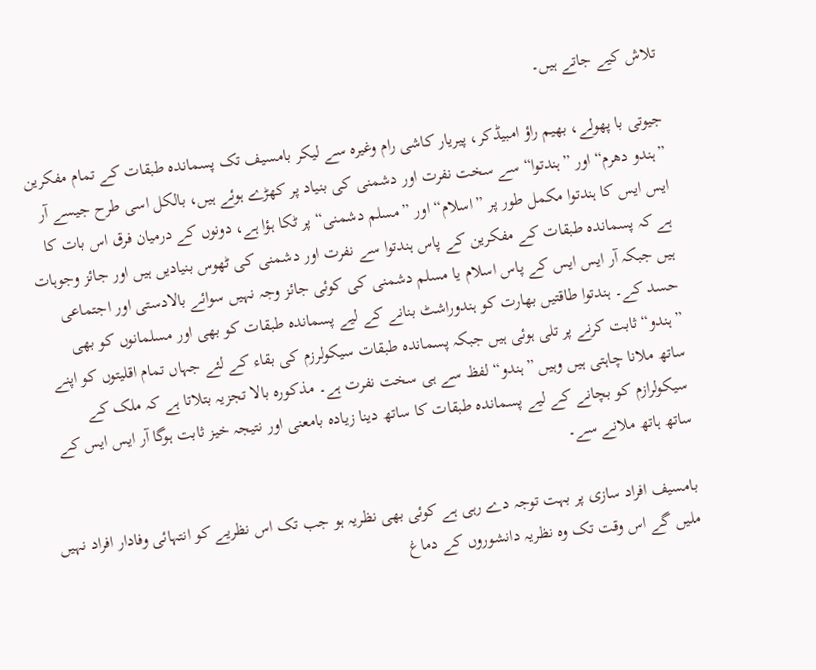تلاش کیے جاتے ہیں۔

جیوتی با پھولے، بھیم راؤ امبیڈکر، پیریار کاشی رام وغیرہ سے لیکر بامسیف تک پسماندہ طبقات کے تمام مفکرین ”ہندو دھرم“ اور ”ہندتوا“ سے سخت نفرت اور دشمنی کی بنیاد پر کھڑے ہوئے ہیں، بالکل اسی طرح جیسے آر ایس ایس کا ہندتوا مکمل طور پر ”اسلام“ اور ”مسلم دشمنی“ پر ٹکا ہؤا ہے، دونوں کے درمیان فرق اس بات کا ہے کہ پسماندہ طبقات کے مفکرین کے پاس ہندتوا سے نفرت اور دشمنی کی ٹھوس بنیادیں ہیں اور جائز وجوہات ہیں جبکہ آر ایس ایس کے پاس اسلام یا مسلم دشمنی کی کوئی جائز وجہ نہیں سوائے بالادستی اور اجتماعی حسد کے۔ ہندتوا طاقتیں بھارت کو ہندوراشٹ بنانے کے لیے پسماندہ طبقات کو بھی اور مسلمانوں کو بھی ”ہندو“ ثابت کرنے پر تلی ہوئی ہیں جبکہ پسماندہ طبقات سیکولرزم کی بقاء کے لئے جہاں تمام اقلیتوں کو اپنے ساتھ ملانا چاہتی ہیں وہیں ”ہندو“ لفظ سے ہی سخت نفرت ہے۔ مذکورہ بالا تجزیہ بتلاتا ہے کہ ملک کے سیکولرازم کو بچانے کے لیے پسماندہ طبقات کا ساتھ دینا زیادہ بامعنی اور نتیجہ خیز ثابت ہوگا آر ایس ایس کے ساتھ ہاتھ ملانے سے۔

بامسیف افراد سازی پر بہت توجہ دے رہی ہے کوئی بھی نظریہ ہو جب تک اس نظریے کو انتہائی وفادار افراد نہیں ملیں گے اس وقت تک وہ نظریہ دانشوروں کے دماغ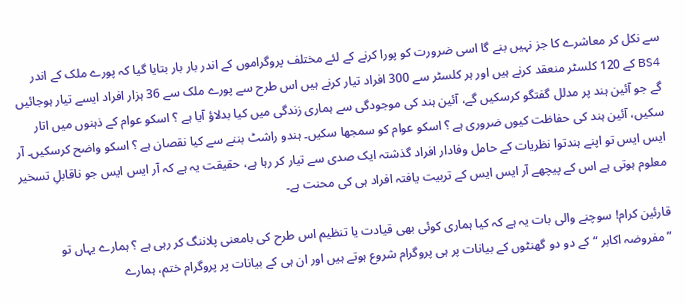سے نکل کر معاشرے کا جز نہیں بنے گا اسی ضرورت کو پورا کرنے کے لئے مختلف پروگراموں کے اندر بار بار بتایا گیا کہ پورے ملک کے اندر BS4 کے 120 کلسٹر منعقد کرنے ہیں اور ہر کلسٹر سے 300 افراد تیار کرنے ہیں اس طرح سے پورے ملک سے 36 ہزار افراد ایسے تیار ہوجائیں گے جو آئین ہند پر مدلل گفتگو کرسکیں گے، آئین ہند کی موجودگی سے ہماری زندگی میں کیا بدلاؤ آیا ہے ؟ اسکو عوام کے ذہنوں میں اتار سکیں، آئین ہند کی حفاظت کیوں ضروری ہے ؟ اسکو عوام کو سمجھا سکیں۔ ہندو راشٹ بننے سے کیا نقصان ہے ؟ اسکو واضح کرسکیں۔ آر ایس ایس تو اپنے ہندتوا نظریات کے حامل وفادار افراد گذشتہ ایک صدی سے تیار کر رہا ہے، حقیقت یہ ہے کہ آر ایس ایس جو ناقابلِ تسخیر معلوم ہوتی ہے اس کے پیچھے آر ایس ایس کے تربیت یافتہ افراد ہی کی محنت ہے۔

قارئین کرام! سوچنے والی بات یہ ہے کہ کیا ہماری کوئی بھی قیادت یا تنظیم اس طرح کی بامعنی پلاننگ کر رہی ہے ؟ ہمارے یہاں تو ”مفروضہ اکابر “ کے دو دو گھنٹوں کے بیانات پر ہی پروگرام شروع ہوتے ہیں اور ان ہی کے بیانات پر پروگرام ختم، ہمارے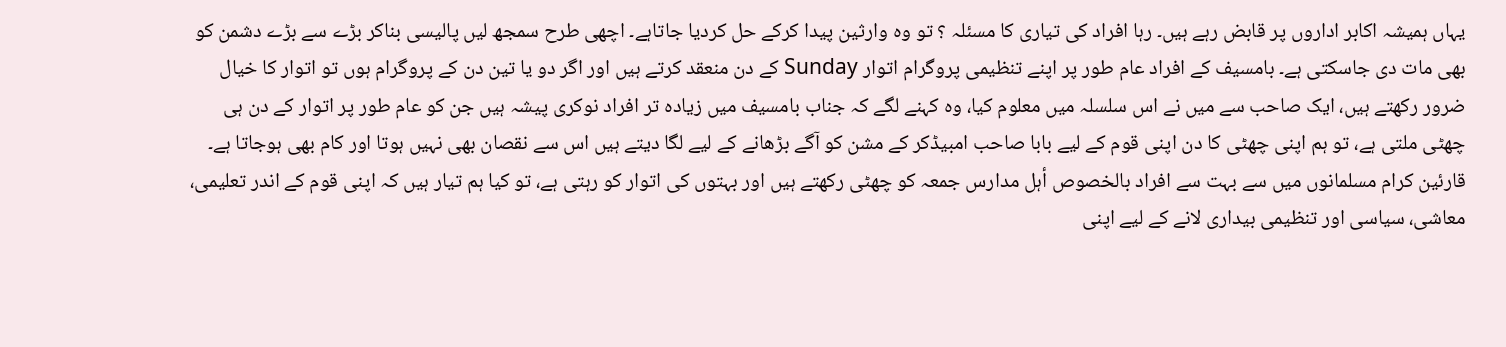یہاں ہمیشہ اکابر اداروں پر قابض رہے ہیں۔ رہا افراد کی تیاری کا مسئلہ ؟ تو وہ وارثین پیدا کرکے حل کردیا جاتاہے۔ اچھی طرح سمجھ لیں پالیسی بناکر بڑے سے بڑے دشمن کو بھی مات دی جاسکتی ہے۔ بامسیف کے افراد عام طور پر اپنے تنظیمی پروگرام اتوار Sunday کے دن منعقد کرتے ہیں اور اگر دو یا تین دن کے پروگرام ہوں تو اتوار کا خیال ضرور رکھتے ہیں، ایک صاحب سے میں نے اس سلسلہ میں معلوم کیا، وہ کہنے لگے کہ جناب بامسیف میں زیادہ تر افراد نوکری پیشہ ہیں جن کو عام طور پر اتوار کے دن ہی چھٹی ملتی ہے، تو ہم اپنی چھٹی کا دن اپنی قوم کے لیے بابا صاحب امبیڈکر کے مشن کو آگے بڑھانے کے لیے لگا دیتے ہیں اس سے نقصان بھی نہیں ہوتا اور کام بھی ہوجاتا ہے۔ قارئین کرام مسلمانوں میں سے بہت سے افراد بالخصوص أہل مدارس جمعہ کو چھٹی رکھتے ہیں اور بہتوں کی اتوار کو رہتی ہے، تو کیا ہم تیار ہیں کہ اپنی قوم کے اندر تعلیمی، معاشی، سیاسی اور تنظیمی بیداری لانے کے لیے اپنی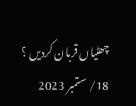چھٹیاں قربان کردیں ؟
18/ ستمبر 2023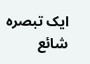ایک تبصرہ شائع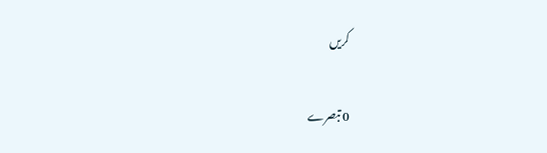کریں

0 تبصرے